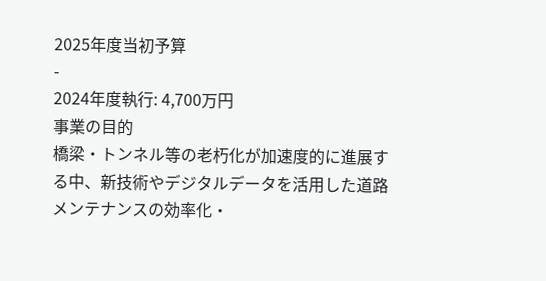2025年度当初予算
-
2024年度執行: 4,700万円
事業の目的
橋梁・トンネル等の老朽化が加速度的に進展する中、新技術やデジタルデータを活用した道路メンテナンスの効率化・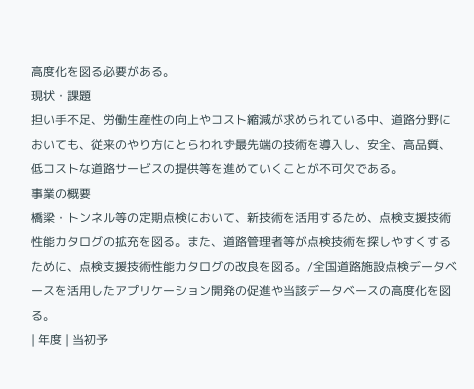高度化を図る必要がある。
現状・課題
担い手不足、労働生産性の向上やコスト縮減が求められている中、道路分野においても、従来のやり方にとらわれず最先端の技術を導入し、安全、高品質、低コストな道路サービスの提供等を進めていくことが不可欠である。
事業の概要
橋梁・トンネル等の定期点検において、新技術を活用するため、点検支援技術性能カタログの拡充を図る。また、道路管理者等が点検技術を探しやすくするために、点検支援技術性能カタログの改良を図る。/全国道路施設点検データベースを活用したアプリケーション開発の促進や当該データベースの高度化を図る。
| 年度 | 当初予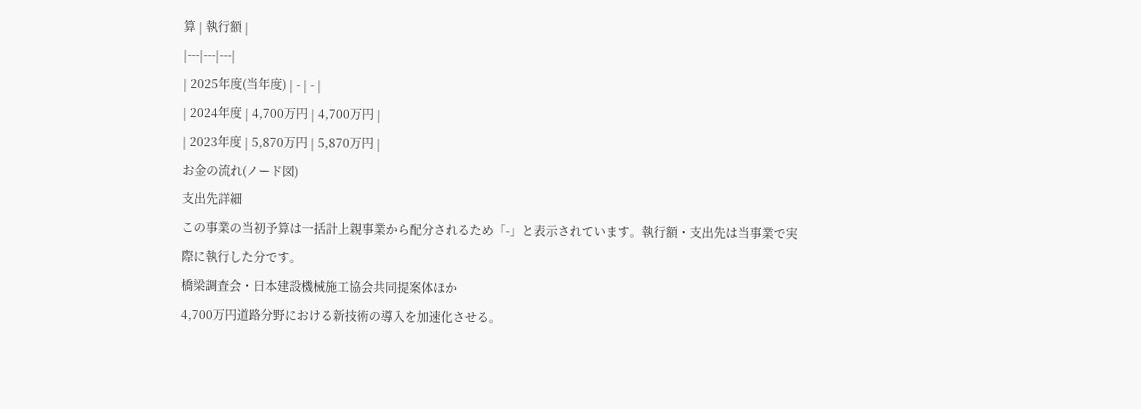算 | 執行額 |
|---|---|---|
| 2025年度(当年度) | - | - |
| 2024年度 | 4,700万円 | 4,700万円 |
| 2023年度 | 5,870万円 | 5,870万円 |
お金の流れ(ノード図)
支出先詳細
この事業の当初予算は一括計上親事業から配分されるため「-」と表示されています。執行額・支出先は当事業で実際に執行した分です。
橋梁調査会・日本建設機械施工協会共同提案体ほか
4,700万円道路分野における新技術の導入を加速化させる。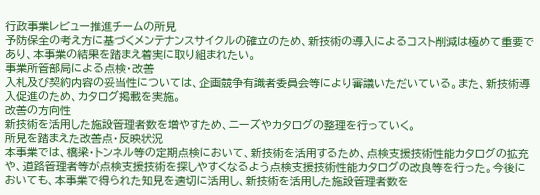行政事業レビュー推進チームの所見
予防保全の考え方に基づくメンテナンスサイクルの確立のため、新技術の導入によるコスト削減は極めて重要であり、本事業の結果を踏まえ着実に取り組まれたい。
事業所管部局による点検・改善
入札及び契約内容の妥当性については、企画競争有識者委員会等により審議いただいている。また、新技術導入促進のため、カタログ掲載を実施。
改善の方向性
新技術を活用した施設管理者数を増やすため、ニーズやカタログの整理を行っていく。
所見を踏まえた改善点・反映状況
本事業では、橋梁・トンネル等の定期点検において、新技術を活用するため、点検支援技術性能カタログの拡充や、道路管理者等が点検支援技術を探しやすくなるよう点検支援技術性能カタログの改良等を行った。今後においても、本事業で得られた知見を適切に活用し、新技術を活用した施設管理者数を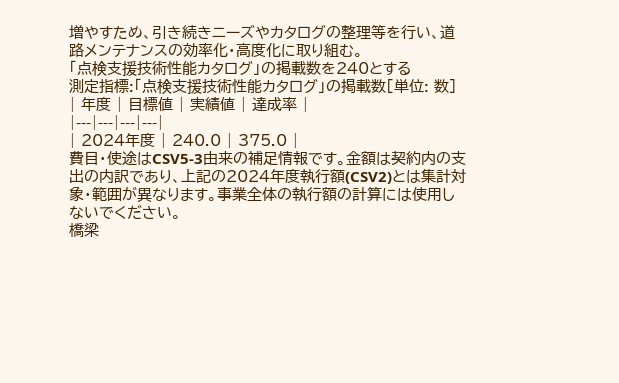増やすため、引き続きニーズやカタログの整理等を行い、道路メンテナンスの効率化・高度化に取り組む。
「点検支援技術性能カタログ」の掲載数を240とする
測定指標:「点検支援技術性能カタログ」の掲載数[単位: 数]
| 年度 | 目標値 | 実績値 | 達成率 |
|---|---|---|---|
| 2024年度 | 240.0 | 375.0 |
費目・使途はCSV5-3由来の補足情報です。金額は契約内の支出の内訳であり、上記の2024年度執行額(CSV2)とは集計対象・範囲が異なります。事業全体の執行額の計算には使用しないでください。
橋梁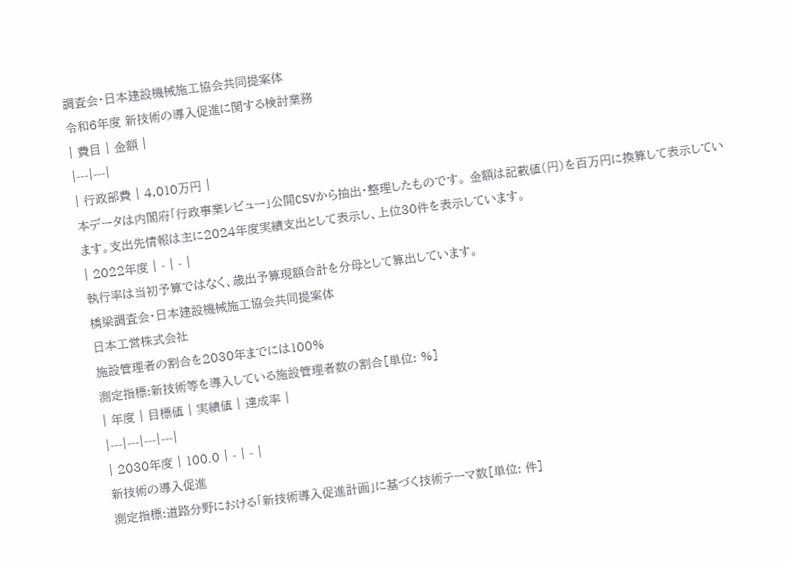調査会・日本建設機械施工協会共同提案体
令和6年度 新技術の導入促進に関する検討業務
| 費目 | 金額 |
|---|---|
| 行政部費 | 4,010万円 |
本データは内閣府「行政事業レビュー」公開CSVから抽出・整理したものです。 金額は記載値(円)を百万円に換算して表示しています。支出先情報は主に2024年度実績支出として表示し、上位30件を表示しています。
| 2022年度 | - | - |
執行率は当初予算ではなく、歳出予算現額合計を分母として算出しています。
橋梁調査会・日本建設機械施工協会共同提案体
日本工営株式会社
施設管理者の割合を2030年までには100%
測定指標:新技術等を導入している施設管理者数の割合[単位: %]
| 年度 | 目標値 | 実績値 | 達成率 |
|---|---|---|---|
| 2030年度 | 100.0 | - | - |
新技術の導入促進
測定指標:道路分野における「新技術導入促進計画」に基づく技術テーマ数[単位: 件]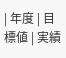| 年度 | 目標値 | 実績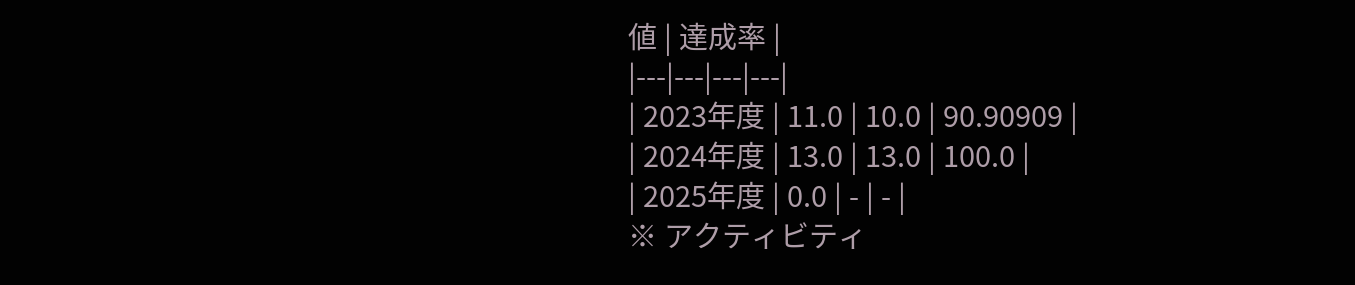値 | 達成率 |
|---|---|---|---|
| 2023年度 | 11.0 | 10.0 | 90.90909 |
| 2024年度 | 13.0 | 13.0 | 100.0 |
| 2025年度 | 0.0 | - | - |
※ アクティビティ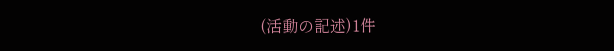(活動の記述)1件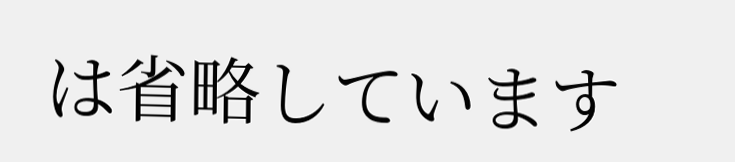は省略しています